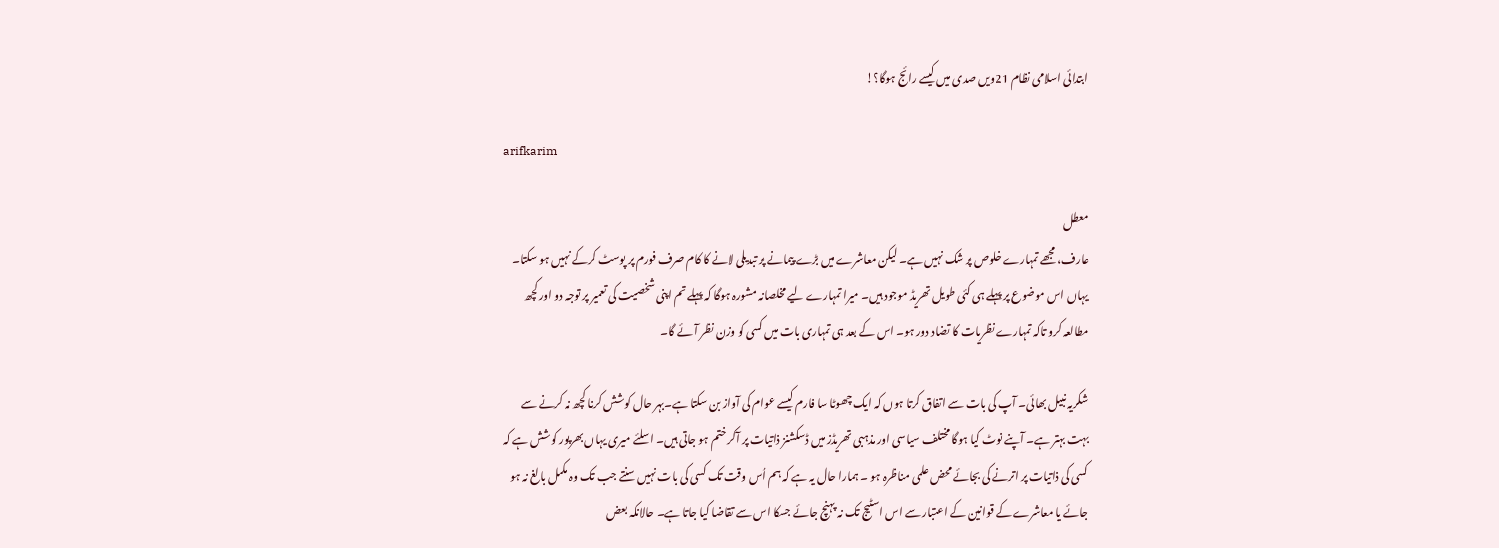ابتدائی اسلامی نظام 21ویں صدی میں کیسے رائج ہوگا؟!

arifkarim

معطل
عارف، مجھے تمہارے خلوص پر شک نہیں ہے۔ لیکن معاشرے میں بڑے پیمانے پر تبدیلی لانے کا کام صرف فورم پر پوسٹ کرکے نہیں ہو سکتا۔ یہاں اس موضوع پر پہلے ہی کئی طویل تھریڈ موجود ہیں۔ میرا تمہارے لیے مخلصانہ مشورہ ہوگا کہ پہلے تم اپنی شخصیت کی تعمیر پر توجہ دو اور کچھ مطالعہ کرو تاکہ تمہارے نظریات کا تضاد دور ہو۔ اس کے بعد ہی تمہاری بات میں کسی کو وزن نظر آئے گا۔

شکریہ نبیل بھائی۔ آپ کی بات سے اتفاق کرتا ہوں کہ ایک چھوٹا سا فارم کیسے عوام کی آواز بن سکتا ہے۔بہر حال کوشش کرنا کچھ نہ کرنے سے بہت بہتر ہے۔ آپنے نوٹ کیا ہوگا مختلف سیاسی اور مذہبی تھریڈز میں ڈسکشنز ذاتیات پر آکر ختم ہو جاتی ہیں۔ اسلئے میری یہاں بھرپور کوشش ہے کہ کسی کی ذاتیات پر اترنے کی بجائے محض علمی مناظرہ ہو ۔ ہمارا حال یہ ہے کہ ہم اُس وقت تک کسی کی بات نہیں سنتے جب تک وہ مکمل بالغ نہ ہو جائے یا معاشرے کے قوانین کے اعتبار سے اس اسٹیج تک نہ پہنچ جائے جسکا اس سے تقاضا کیا جاتا ہے۔ حالانکہ بعض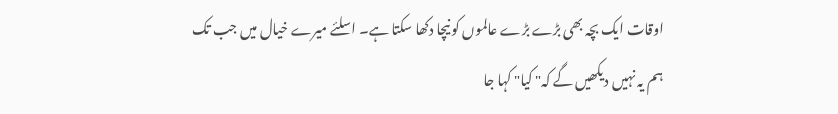اوقات ایک بچہ بھی بڑے بڑے عالموں کو نیچا دکھا سکتا ہے۔ اسلئے میرے خیال میں جب تک ہم یہ نہیں دیکھیں گے کہ" کیا" کہا جا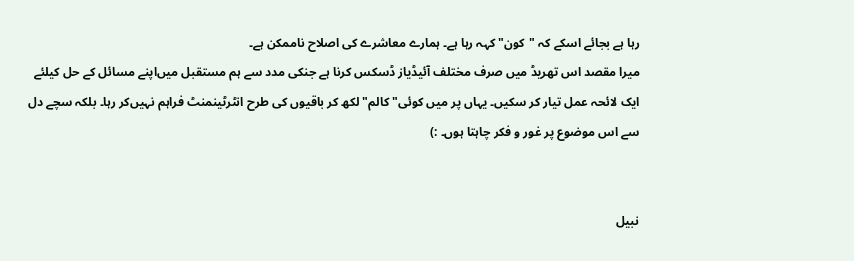رہا ہے بجائے اسکے کہ "کون" کہہ رہا ہے۔ ہمارے معاشرے کی اصلاح ناممکن ہے۔
میرا مقصد اس تھریڈ میں صرف مختلف آئیڈیاز ڈسکس کرنا ہے جنکی مدد سے ہم مستقبل میں‌اپنے مسائل کے حل کیلئے ایک لائحہ عمل تیار کر سکیں۔ یہاں پر میں کوئی" کالم" لکھ کر باقیوں کی طرح انٹرٹینمنٹ فراہم نہیں‌کر رہا۔ بلکہ سچے دل سے اس موضوع پر غور و فکر چاہتا ہوں۔ :)


نبیل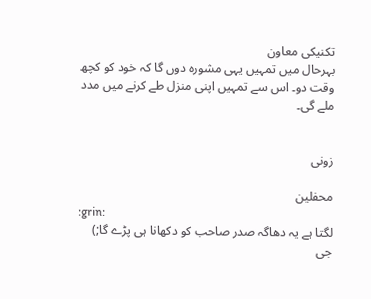تکنیکی معاون
بہرحال میں تمہیں یہی مشورہ دوں گا کہ خود کو کچھ وقت دو۔ اس سے تمہیں اپنی منزل طے کرنے میں مدد ملے گی۔


زونی

محفلین
:grin:
لگتا ہے یہ دھاگہ صدر صاحب کو دکھانا ہی پڑے گا;)
جی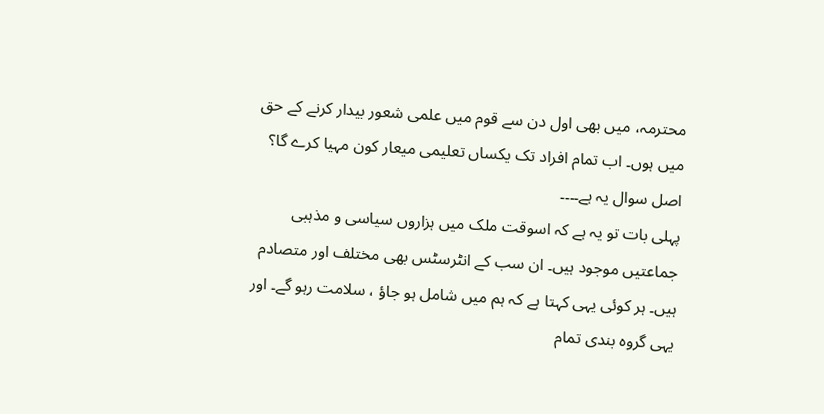محترمہ، میں بھی اول دن سے قوم میں علمی شعور بیدار کرنے کے حق میں ہوں۔ اب تمام افراد تک یکساں تعلیمی میعار کون مہیا کرے گا؟ اصل سوال یہ ہے۔۔۔۔
پہلی بات تو یہ ہے کہ اسوقت ملک میں ہزاروں سیاسی و مذہبی جماعتیں موجود ہیں۔ ان سب کے انٹرسٹس بھی مختلف اور متصادم ہیں۔ ہر کوئی یہی کہتا ہے کہ ہم میں شامل ہو جاؤ ، سلامت رہو گے۔ اور یہی گروہ بندی تمام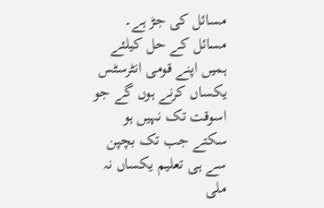مسائل کی جڑ ہے۔
مسائل کے حل کیلئے ہمیں اپنے قومی انٹرسٹس یکساں کرنے ہوں گے جو اسوقت تک نہیں ہو سکتے جب تک بچپن سے ہی تعلیم یکساں نہ ملی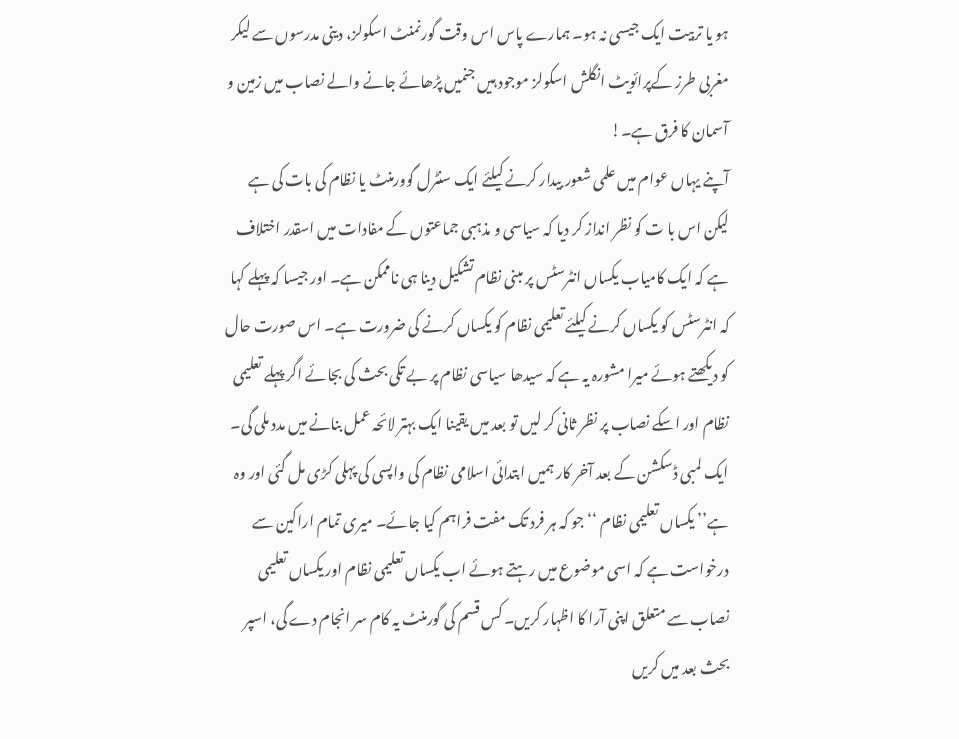ہو یا تربیت ایک جیسی نہ ہو۔ ہمارے پاس اس وقت گورنمنٹ اسکولز، دینی مدرسوں سے لیکر مغربی طرز کےپرائویٹ انگلش اسکولز موجود ہیں جنمیں پڑھائے جانے والے نصاب میں زمین و آسمان کا فرق ہے۔!
آپنے یہاں عوام میں علمی شعور بیدار کرنے کیلئے ایک سنٹرل گوورمنٹ یا نظام کی بات کی ہے لیکن اس با ت کو نظر انداز کر دیا کہ سیاسی و مذہبی جماعتوں کے مفادات میں اسقدر اختلاف ہے کہ ایک کامیاب یکساں انٹرسٹس پر مبنی نظام تشکیل دینا ہی ناممکن ہے۔ اور جیسا کہ پہلے کہا کہ انٹرسٹس کو یکساں کرنے کیلئے تعلیمی نظام کو یکساں کرنے کی ضرورت ہے۔ اس صورت حال کو دیکھتے ہوئے میرا مشورہ یہ ہے کہ سیدھا سیاسی نظام پر بے تکی بحث کی بجائے اگر پہلے تعلیمی نظام اور اسکے نصاب پر نظر ثانی کر لیں تو بعد میں یقینا ایک بہتر لائحہ عمل بنانے میں مدد ملی گی۔ ایک لمبی ڈسکشن کے بعد آخر کار ہمیں ابتدائی اسلامی نظام کی واپسی کی پہلی کڑی مل گئی اور وہ ہے’’ یکساں تعلیمی نظام ‘‘جو کہ ہر فرد تک مفت فراہم کیا جائے۔ میری تمام اراکین سے درخواست ہے کہ اسی موضوع میں رہتے ہوئے اب یکساں تعلیمی نظام اور یکساں تعلیمی نصاب سے متعلق اپنی آرا کا اظہار کریں۔ کس قسم کی گورمنٹ یہ کام سر انجام دے گی، اسپر بحث بعد میں کریں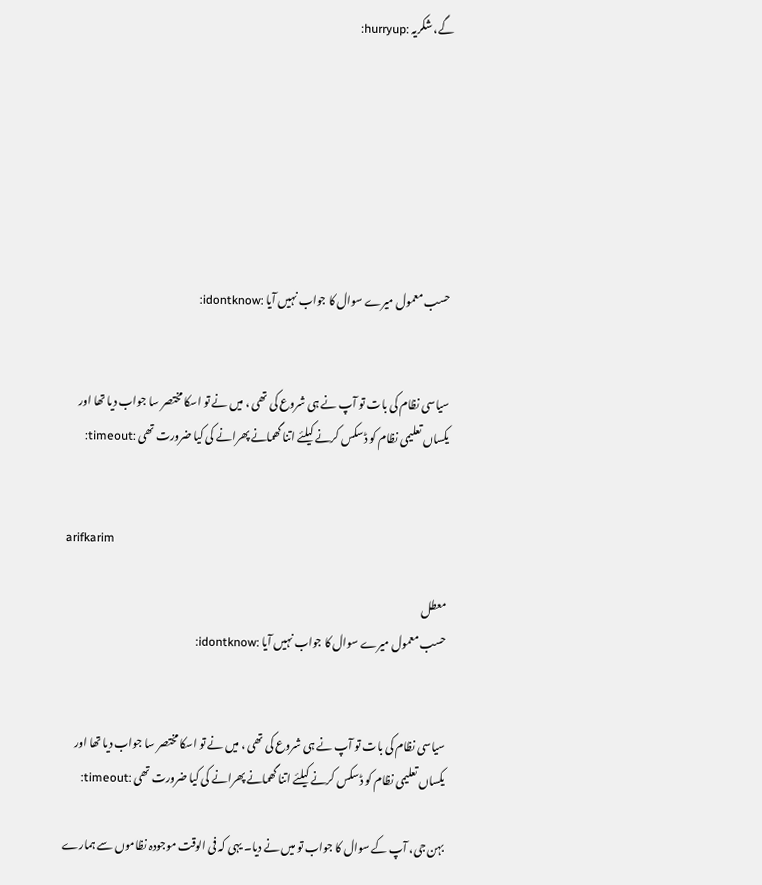گے، شکریہ :hurryup:







حسب معمول میرے سوال کا جواب نہیں آیا :idontknow:


سیاسی نظام کی بات تو آپ نے ہی شروع کی تھی ، میں نے تو اسکا مختصر سا جواب دیا تھا اور یکساں تعلیمی نظام کو ڈسکس کرنے کیلئے اتنا گھمانے پھرانے کی کیا ضرورت تھی :timeout:


arifkarim

معطل
حسب معمول میرے سوال کا جواب نہیں آیا :idontknow:


سیاسی نظام کی بات تو آپ نے ہی شروع کی تھی ، میں نے تو اسکا مختصر سا جواب دیا تھا اور یکساں تعلیمی نظام کو ڈسکس کرنے کیلئے اتنا گھمانے پھرانے کی کیا ضرورت تھی :timeout:

بہن جی، آپ کے سوال کا جواب تو میں نے دیا۔ یہی کہ فی الوقت موجودہ نظاموں سے ہمارے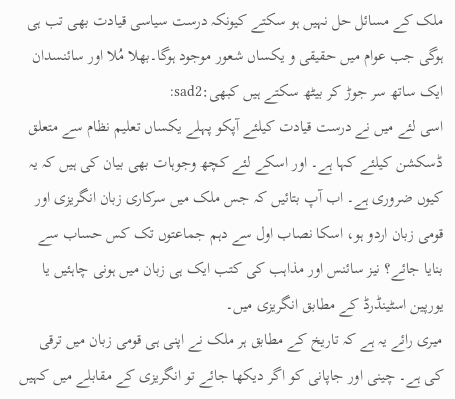ملک کے مسائل حل نہیں ہو سکتے کیونکہ درست سیاسی قیادت بھی تب ہی ہوگی جب عوام میں حقیقی و یکساں شعور موجود ہوگا۔بھلا مُلا اور سائنسدان ایک ساتھ سر جوڑ کر بیٹھ سکتے ہیں کبھی:sad2:
اسی لئے میں نے درست قیادت کیلئے آپکو پہلے یکساں تعلیم نظام سے متعلق ڈسکشن کیلئے کہا ہے۔ اور اسکے لئے کچھ وجوہات بھی بیان کی ہیں کہ یہ کیوں ضروری ہے۔ اب آپ بتائیں کہ جس ملک میں سرکاری زبان انگریزی اور قومی زبان اردو ہو، اسکا نصاب اول سے دہم جماعتوں تک کس حساب سے بنایا جائے؟ نیز سائنس اور مذاہب کی کتب ایک ہی زبان میں ہونی چاہئیں یا یورپین اسٹینڈرڈ کے مطابق انگریزی میں۔
میری رائے یہ ہے کہ تاریخ کے مطابق ہر ملک نے اپنی ہی قومی زبان میں ترقی کی ہے۔ چینی اور جاپانی کو اگر دیکھا جائے تو انگریزی کے مقابلے میں کہیں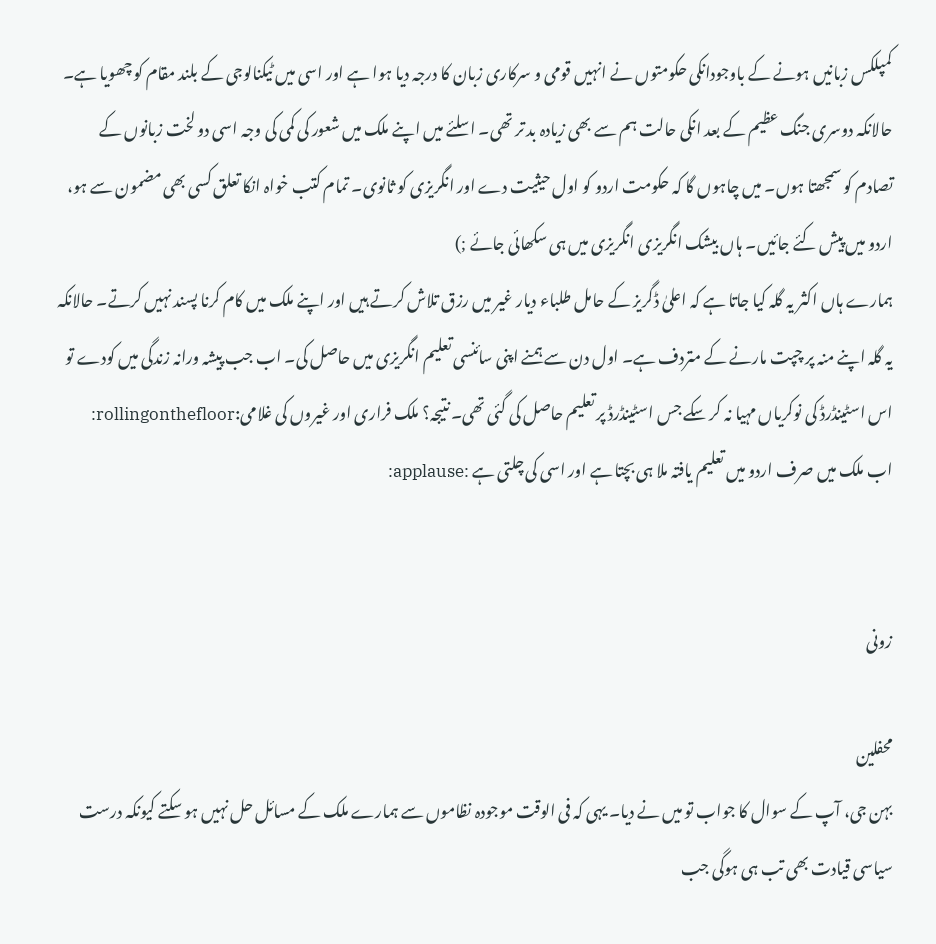کمپلکس زبانیں ہونے کے باوجودانکی حکومتوں نے انہیں قومی و سرکاری زبان کا درجہ دیا ہوا ہے اور اسی میں ٹیکنالوجی کے بلند مقام کو چھویا ہے۔ حالانکہ دوسری جنگ عظیم کے بعد انکی حالت ہم سے بھی زیادہ بد تر تھی۔ اسلئے میں اپنے ملک میں شعور کی کمی کی وجہ اسی دو لخت زبانوں کے تصادم کو سمجھتا ہوں۔ میں چاہوں گا کہ حکومت اردو کو اول حیثیت دے اور انگریزی کو ثانوی۔ تمام کتب خواہ انکا تعلق کسی بھی مضمون سے ہو، اردو میں پیش کئے جائیں۔ ہاں بیشک انگریزی انگریزی میں ہی سکھائی جائے ;)
ہمارے ہاں اکثر یہ گلہ کیا جاتا ہے کہ اعلیٰ ڈگریز کے حامل طلباء دیار غیر میں رزق تلاش کرتے ہیں اور اپنے ملک میں کام کرنا پسند نہیں کرتے۔ حالانکہ یہ گلہ اپنے منہ پر چپت مارنے کے متردف ہے۔ اول دن سے ہمنے اپنی سائنسی تعلیم انگریزی میں حاصل کی۔ اب جب پیشہ ورانہ زندگی میں کودے تو اس اسٹینڈرڈ کی نوکریاں مہیا نہ کر سکے جس اسٹینڈرڈ پر تعلیم حاصل کی گئی تھی۔ نتیجہ؟ ملک فراری اور غیروں کی غلامی:rollingonthefloor:
اب ملک میں صرف اردو میں تعلیم یافتہ ملا ہی بچتا ہے اور اسی کی چلتی ہے :applause:


زونی

محفلین
بہن جی، آپ کے سوال کا جواب تو میں نے دیا۔ یہی کہ فی الوقت موجودہ نظاموں سے ہمارے ملک کے مسائل حل نہیں ہو سکتے کیونکہ درست سیاسی قیادت بھی تب ہی ہوگی جب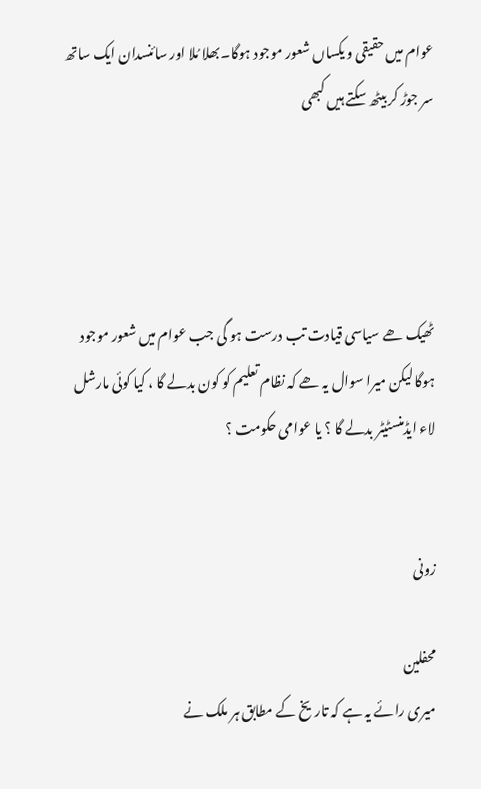عوام میں حقیقی و یکساں شعور موجود ہوگا۔بھلا مُلا اور سائنسدان ایک ساتھ سر جوڑ کر بیٹھ سکتے ہیں کبھی




ٹھیک ھے سیاسی قیادت تب درست ہو گی جب عوام میں شعور موجود ہوگا لیکن میرا سوال یہ ھے کہ نظام تعلیم کو کون بدلے گا ، کیا کوئی مارشل لاء ایڈمنسٹیٹر بدلے گا ؟ یا عوامی حکومت ؟


زونی

محفلین
میری رائے یہ ہے کہ تاریخ کے مطابق ہر ملک نے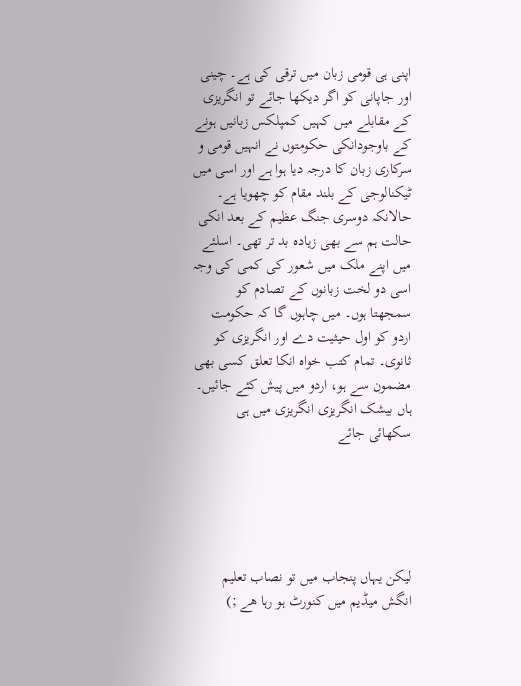اپنی ہی قومی زبان میں ترقی کی ہے۔ چینی اور جاپانی کو اگر دیکھا جائے تو انگریزی کے مقابلے میں کہیں کمپلکس زبانیں ہونے کے باوجودانکی حکومتوں نے انہیں قومی و سرکاری زبان کا درجہ دیا ہوا ہے اور اسی میں ٹیکنالوجی کے بلند مقام کو چھویا ہے۔ حالانکہ دوسری جنگ عظیم کے بعد انکی حالت ہم سے بھی زیادہ بد تر تھی۔ اسلئے میں اپنے ملک میں شعور کی کمی کی وجہ اسی دو لخت زبانوں کے تصادم کو سمجھتا ہوں۔ میں چاہوں گا کہ حکومت اردو کو اول حیثیت دے اور انگریزی کو ثانوی۔ تمام کتب خواہ انکا تعلق کسی بھی مضمون سے ہو، اردو میں پیش کئے جائیں۔ ہاں بیشک انگریزی انگریزی میں ہی سکھائی جائے





لیکن یہاں پنجاب میں تو نصاب تعلیم انگش میڈیم میں کنورٹ ‌ہو رہا ھے ;)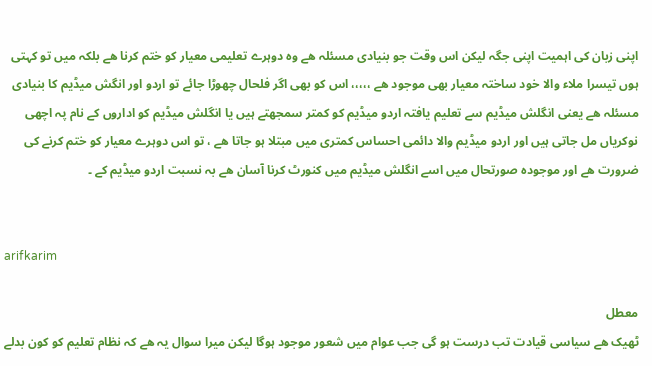اپنی زبان کی اہمیت اپنی جگہ لیکن اس وقت جو بنیادی مسئلہ ھے وہ دوہرے تعلیمی معیار کو ختم کرنا ھے بلکہ میں تو کہتی ہوں تیسرا ملاء‌ والا خود ساختہ معیار بھی موجود ھے ،،،،، اس کو بھی اگر فلحال چھوڑا جائے تو اردو اور انگش میڈیم کا بنیادی مسئلہ ھے یعنی انگلش میڈیم سے تعلیم یافتہ اردو میڈیم کو کمتر سمجھتے ہیں یا انگلش میڈیم کو اداروں کے نام پہ اچھی نوکریاں مل جاتی ہیں اور اردو میڈیم والا دائمی احساس کمتری میں مبتلا ہو جاتا ھے ، تو اس دوہرے معیار کو ختم کرنے کی ضرورت ھے اور موجودہ صورتحال میں اسے انگلش میڈیم میں کنورٹ‌ کرنا آسان ھے بہ نسبت اردو میڈیم کے ۔


arifkarim

معطل
ٹھیک ھے سیاسی قیادت تب درست ہو گی جب عوام میں شعور موجود ہوگا لیکن میرا سوال یہ ھے کہ نظام تعلیم کو کون بدلے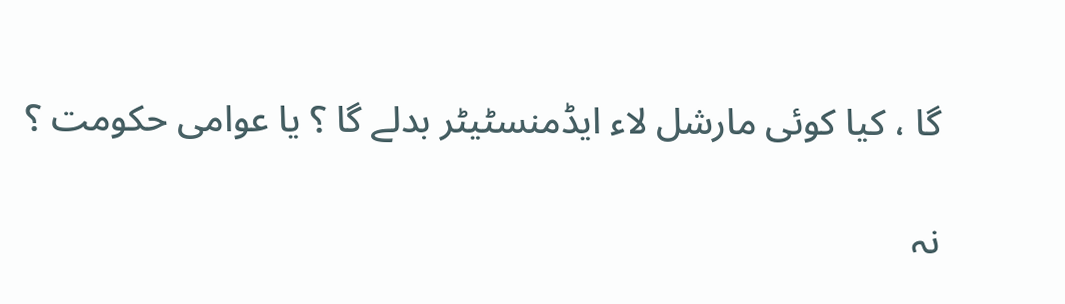گا ، کیا کوئی مارشل لاء ایڈمنسٹیٹر بدلے گا ؟ یا عوامی حکومت ؟

نہ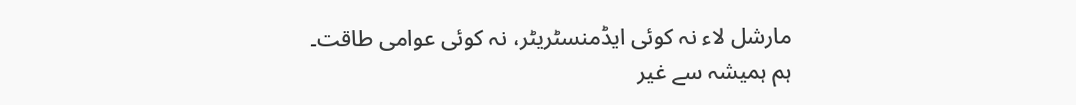مارشل لاء نہ کوئی ایڈمنسٹریٹر، نہ کوئی عوامی طاقت۔ ہم ہمیشہ سے غیر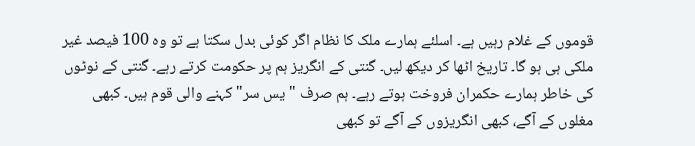قوموں کے غلام رہیں ہے۔ اسلئے ہمارے ملک کا نظام اگر کوئی بدل سکتا ہے تو وہ 100 فیصد غیر ملکی ہی ہو گا۔ تاریخ اٹھا کر دیکھ لیں۔ گنتی کے انگریز ہم پر حکومت کرتے رہے۔ گنتی کے نوٹوں کی خاطر ہمارے حکمران فروخت ہوتے رہے۔ ہم صرف "یس سر" کہنے والی قوم ہیں۔ کبھی مغلوں کے آگے، کبھی انگریزوں کے آگے تو کبھی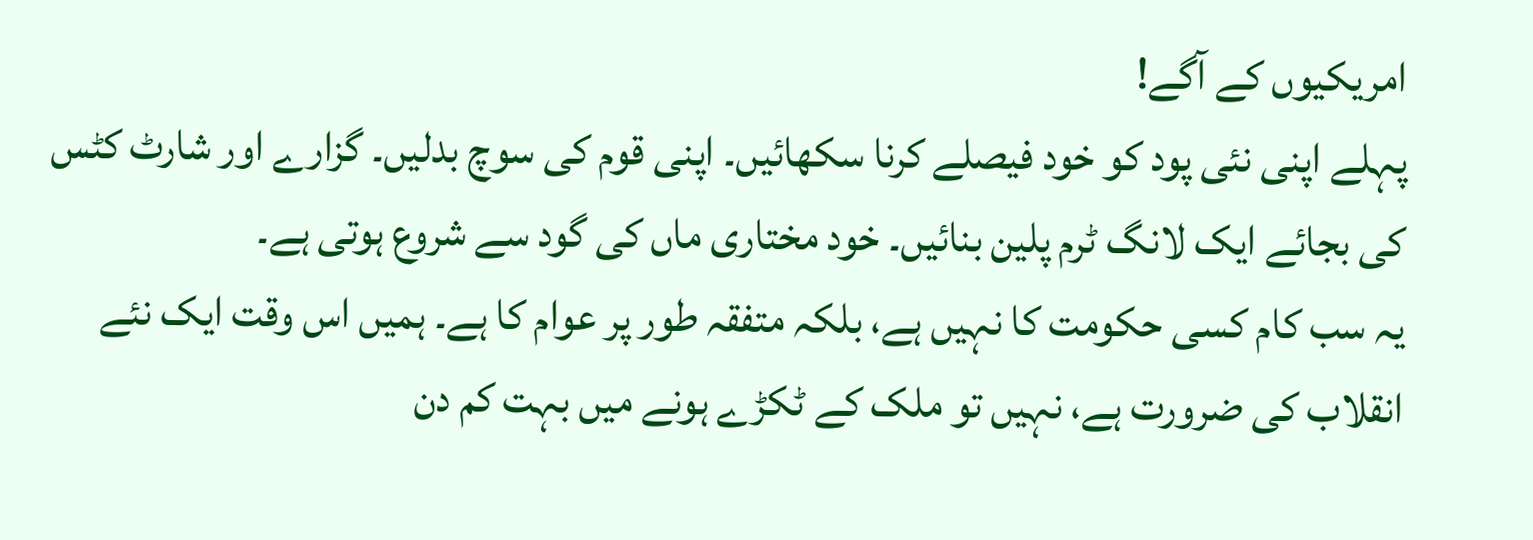امریکیوں کے آگے!
پہلے اپنی نئی پود کو خود فیصلے کرنا سکھائیں۔ اپنی قوم کی سوچ بدلیں۔ گزارے اور شارٹ کٹس کی بجائے ایک لانگ ٹرم پلین بنائیں۔ خود مختاری ماں کی گود سے شروع ہوتی ہے۔
یہ سب کام کسی حکومت کا نہیں ہے، بلکہ متفقہ طور پر عوام کا ہے۔ ہمیں اس وقت ایک نئے انقلاب کی ضرورت ہے، نہیں تو ملک کے ٹکڑے ہونے میں بہت کم دن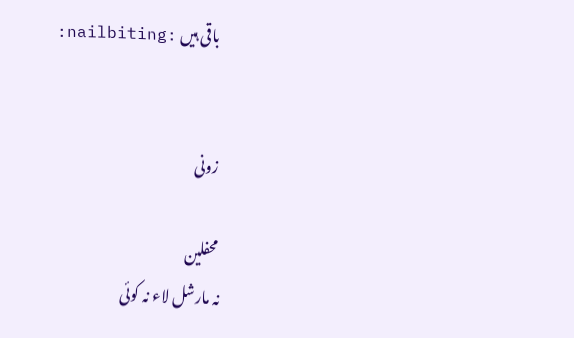باقی ہیں :nailbiting:


زونی

محفلین
نہ مارشل لاء نہ کوئی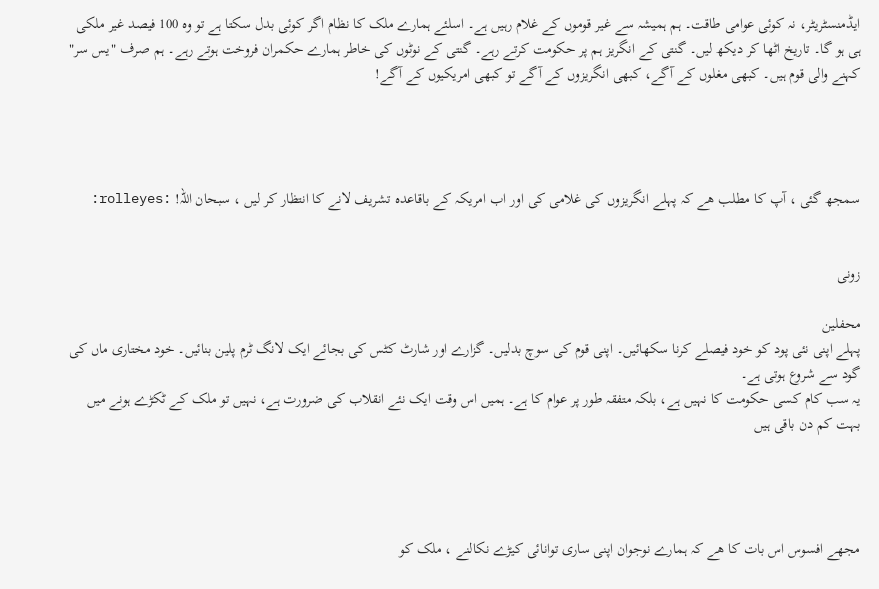ایڈمنسٹریٹر، نہ کوئی عوامی طاقت۔ ہم ہمیشہ سے غیر قوموں کے غلام رہیں ہے۔ اسلئے ہمارے ملک کا نظام اگر کوئی بدل سکتا ہے تو وہ 100 فیصد غیر ملکی ہی ہو گا۔ تاریخ اٹھا کر دیکھ لیں۔ گنتی کے انگریز ہم پر حکومت کرتے رہے۔ گنتی کے نوٹوں کی خاطر ہمارے حکمران فروخت ہوتے رہے۔ ہم صرف "یس سر" کہنے والی قوم ہیں۔ کبھی مغلوں کے آگے، کبھی انگریزوں کے آگے تو کبھی امریکیوں کے آگے!




سمجھ گئی ، آپ کا مطلب ھے کہ پہلے انگریزوں کی غلامی کی اور اب امریکہ کے باقاعدہ تشریف لانے کا انتظار کر لیں ، سبحان اللہ! :rolleyes:


زونی

محفلین
پہلے اپنی نئی پود کو خود فیصلے کرنا سکھائیں۔ اپنی قوم کی سوچ بدلیں۔ گزارے اور شارٹ کٹس کی بجائے ایک لانگ ٹرم پلین بنائیں۔ خود مختاری ماں کی گود سے شروع ہوتی ہے۔
یہ سب کام کسی حکومت کا نہیں ہے، بلکہ متفقہ طور پر عوام کا ہے۔ ہمیں اس وقت ایک نئے انقلاب کی ضرورت ہے، نہیں تو ملک کے ٹکڑے ہونے میں بہت کم دن باقی ہیں




مجھے افسوس اس بات کا ھے کہ ہمارے نوجوان اپنی ساری توانائی کیڑے نکالنے ، ملک کو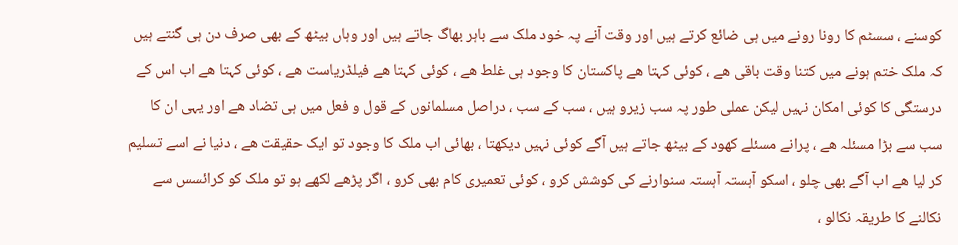کوسنے ، سسٹم کا رونا رونے میں ہی ضائع کرتے ہیں اور وقت آنے پہ خود ملک سے باہر بھاگ جاتے ہیں اور وہاں بیٹھ کے بھی صرف دن ہی گنتے ہیں کہ ملک ختم ہونے میں کتنا وقت باقی ھے ، کوئی کہتا ھے پاکستان کا وجود ہی غلط ھے ، کوئی کہتا ھے فیلڈ‌ریاست ھے ، کوئی کہتا ھے اب اس کے درستگی کا کوئی امکان نہیں لیکن عملی طور پہ سب زیرو ہیں ، سب کے سب ، دراصل مسلمانوں کے قول و فعل میں ہی تضاد ھے اور یہی ان کا سب سے بڑا مسئلہ ھے ، پرانے مسئلے کھود کے بیٹھ جاتے ہیں آگے کوئی نہیں دیکھتا ، بھائی اب ملک کا وجود تو ایک حقیقت ھے ، دنیا نے اسے تسلیم کر لیا ھے اب آگے بھی چلو ، اسکو آہستہ آہستہ سنوارنے کی کوشش کرو ، کوئی تعمیری کام بھی کرو ، اگر پڑھے لکھے ہو تو ملک کو کرائسس سے نکالنے کا طریقہ نکالو ،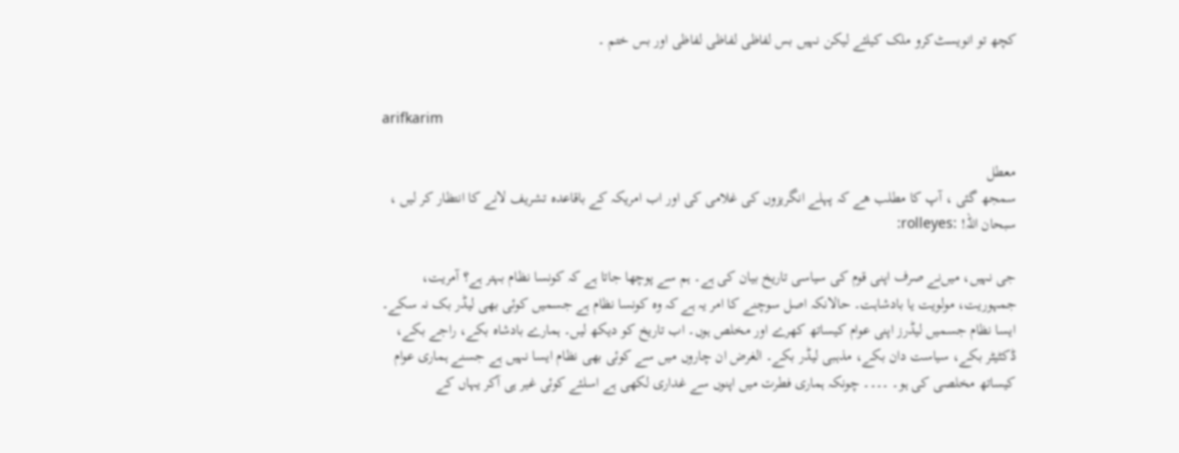کچھ تو انویسٹ‌کرو ملک کیلئے لیکن نہیں بس لفاظی لفاظی لفاظی اور بس ختم ۔


arifkarim

معطل
سمجھ گئی ، آپ کا مطلب ھے کہ پہلے انگریزوں کی غلامی کی اور اب امریکہ کے باقاعدہ تشریف لانے کا انتظار کر لیں ، سبحان اللہ! :rolleyes:

جی نہیں، میں‌نے صرف اپنی قوم کی سیاسی تاریخ بیان کی ہے۔ ہم سے پوچھا جاتا ہے کہ کونسا نظام بہتر ہے؟ آمریت، جمہوریت، مولویت یا بادشاہت۔ حالانکہ اصل سوچنے کا امر یہ ہے کہ وہ کونسا نظام ہے جسمیں کوئی بھی لیڈر بک نہ سکے۔ ایسا نظام جسمیں لیڈرز اپنی عوام کیساتھ کھرے اور مخلص ہوں۔ اب تاریخ کو دیکھ لیں۔ ہمارے بادشاہ بکے، راجے بکے، ڈکٹیٹر بکے، سیاست دان بکے، مذہبی لیڈر بکے۔ الغرض ان چاروں میں سے کوئی بھی نظام ایسا نہیں ہے جسنے ہماری عوام کیساتھ مخلصی کی ہو۔ ۔۔۔۔ چونکہ ہماری فطرت میں اپنوں سے غداری لکھی ہے اسلئے کوئی غیر ہی آکر یہاں کے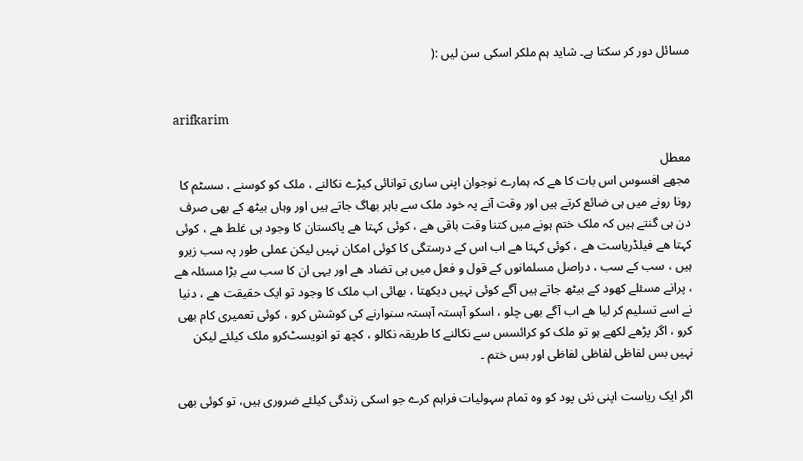مسائل دور کر سکتا ہے۔ شاید ہم ملکر اسکی سن لیں :(


arifkarim

معطل
مجھے افسوس اس بات کا ھے کہ ہمارے نوجوان اپنی ساری توانائی کیڑے نکالنے ، ملک کو کوسنے ، سسٹم کا رونا رونے میں ہی ضائع کرتے ہیں اور وقت آنے پہ خود ملک سے باہر بھاگ جاتے ہیں اور وہاں بیٹھ کے بھی صرف دن ہی گنتے ہیں کہ ملک ختم ہونے میں کتنا وقت باقی ھے ، کوئی کہتا ھے پاکستان کا وجود ہی غلط ھے ، کوئی کہتا ھے فیلڈ‌ریاست ھے ، کوئی کہتا ھے اب اس کے درستگی کا کوئی امکان نہیں لیکن عملی طور پہ سب زیرو ہیں ، سب کے سب ، دراصل مسلمانوں کے قول و فعل میں ہی تضاد ھے اور یہی ان کا سب سے بڑا مسئلہ ھے ، پرانے مسئلے کھود کے بیٹھ جاتے ہیں آگے کوئی نہیں دیکھتا ، بھائی اب ملک کا وجود تو ایک حقیقت ھے ، دنیا نے اسے تسلیم کر لیا ھے اب آگے بھی چلو ، اسکو آہستہ آہستہ سنوارنے کی کوشش کرو ، کوئی تعمیری کام بھی کرو ، اگر پڑھے لکھے ہو تو ملک کو کرائسس سے نکالنے کا طریقہ نکالو ، کچھ تو انویسٹ‌کرو ملک کیلئے لیکن نہیں بس لفاظی لفاظی لفاظی اور بس ختم ۔

اگر ایک ریاست اپنی نئی پود کو وہ تمام سہولیات فراہم کرے جو اسکی زندگی کیلئے ضروری ہیں، تو کوئی بھی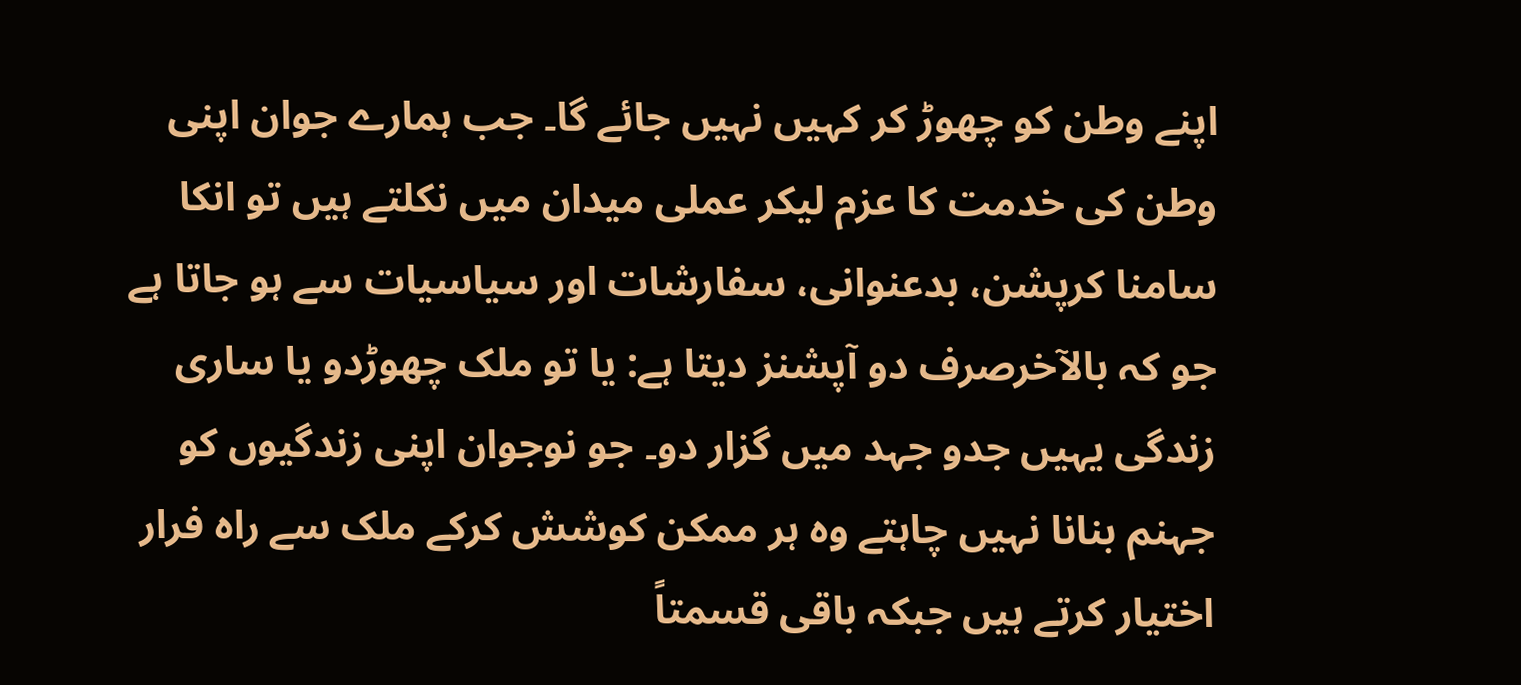اپنے وطن کو چھوڑ کر کہیں نہیں جائے گا۔ جب ہمارے جوان اپنی وطن کی خدمت کا عزم لیکر عملی میدان میں نکلتے ہیں تو انکا سامنا کرپشن، بدعنوانی، سفارشات اور سیاسیات سے ہو جاتا ہے جو کہ بالآخرصرف دو آپشنز دیتا ہے: یا تو ملک چھوڑدو یا ساری زندگی یہیں جدو جہد میں گزار دو۔ جو نوجوان اپنی زندگیوں کو جہنم بنانا نہیں چاہتے وہ ہر ممکن کوشش کرکے ملک سے راہ فرار اختیار کرتے ہیں جبکہ باقی قسمتاً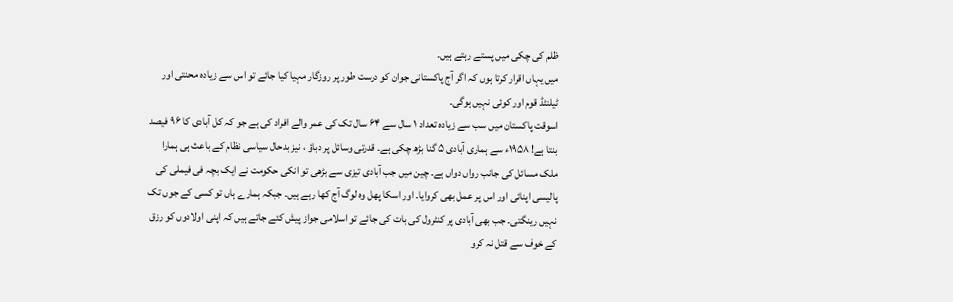ظلم کی چکی میں پستے رہتے ہیں۔
میں یہاں اقرار کرتا ہوں کہ اگر آج پاکستانی جوان کو درست طور پر روزگار مہیا کیا جائے تو اس سے زیادہ محنتی اور ٹیلنٹڈ قوم اور کوئی نہیں ہوگی۔
اسوقت پاکستان میں سب سے زیادہ تعداد ۱ سال سے ۶۴ سال تک کی عمر والے افراد کی ہے جو کہ کل آبادی کا ۹۶ فیصد بنتا ہے! ۱۹۵۸ء سے ہماری آبادی ۵ گنا بڑھ چکی ہے۔ قدرتی وسائل پر دباؤ ، نیز بدحال سیاسی نظام کے باعث ہی ہمارا ملک مسائل کی جانب رواں دواں ہے۔ چین میں جب آبادی تیزی سے بڑھی تو انکی حکومت نے ایک بچہ فی فیملی کی پالیسی اپنائی اور اس پر عمل بھی کروایا۔ اور اسکا پھل وہ لوگ آج کھا رہے ہیں۔ جبکہ ہمارے ہاں تو کسی کے جوں تک نہیں رینگتی۔ جب بھی آبادی پر کنٹرول کی بات کی جائے تو اسلامی جواز پیش کئے جاتے ہیں کہ اپنی اولادوں کو رزق کے خوف سے قتل نہ کرو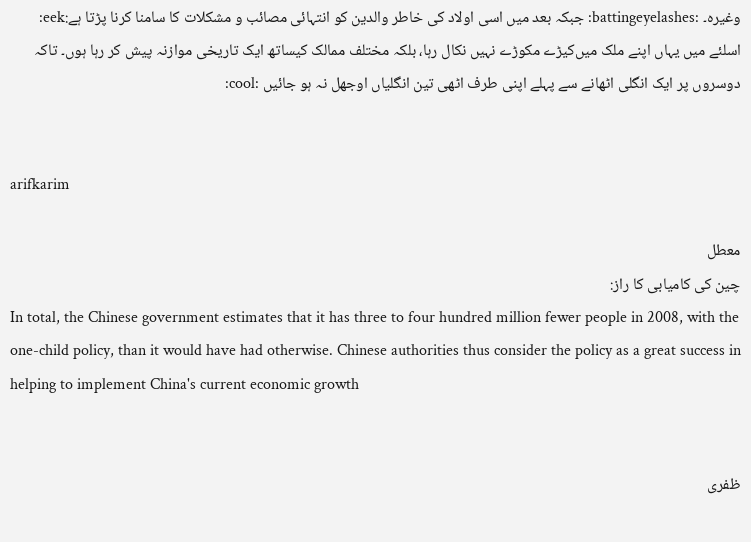وغیرہ۔ :battingeyelashes: جبکہ بعد میں اسی اولاد کی خاطر والدین کو انتہائی مصائب و مشکلات کا سامنا کرنا پڑتا ہے:eek:
اسلئے میں یہاں اپنے ملک میں‌کیڑے مکوڑے نہیں نکال رہا، بلکہ مختلف ممالک کیساتھ ایک تاریخی موازنہ پیش کر رہا ہوں۔ تاکہ دوسروں پر ایک انگلی اٹھانے سے پہلے اپنی طرف اٹھی تین انگلیاں اوجھل نہ ہو جائیں :cool:


arifkarim

معطل
چین کی کامیابی کا راز:
In total, the Chinese government estimates that it has three to four hundred million fewer people in 2008, with the one-child policy, than it would have had otherwise. Chinese authorities thus consider the policy as a great success in helping to implement China's current economic growth


ظفری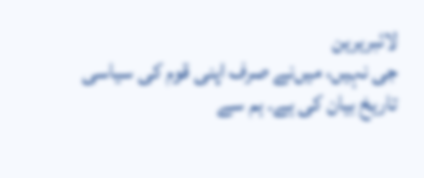لائبریرین
جی نہیں، میں‌نے صرف اپنی قوم کی سیاسی تاریخ بیان کی ہے۔ ہم سے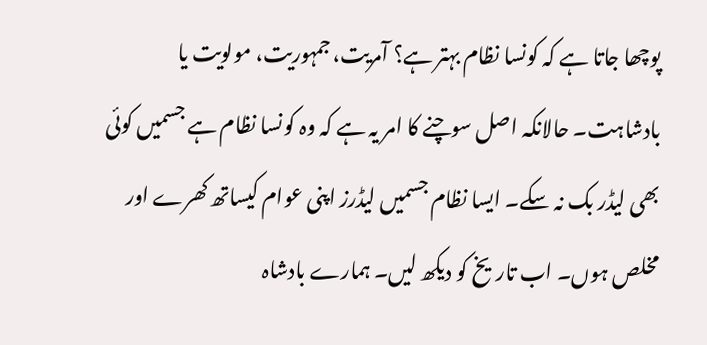پوچھا جاتا ہے کہ کونسا نظام بہتر ہے؟ آمریت، جمہوریت، مولویت یا بادشاہت۔ حالانکہ اصل سوچنے کا امر یہ ہے کہ وہ کونسا نظام ہے جسمیں کوئی بھی لیڈر بک نہ سکے۔ ایسا نظام جسمیں لیڈرز اپنی عوام کیساتھ کھرے اور مخلص ہوں۔ اب تاریخ کو دیکھ لیں۔ ہمارے بادشاہ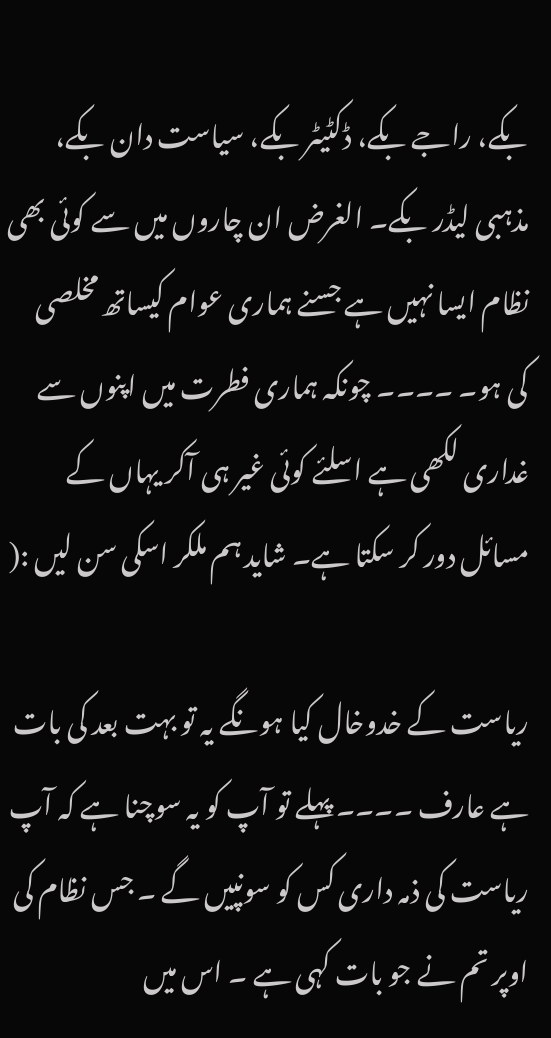بکے، راجے بکے، ڈکٹیٹر بکے، سیاست دان بکے، مذہبی لیڈر بکے۔ الغرض ان چاروں میں سے کوئی بھی نظام ایسا نہیں ہے جسنے ہماری عوام کیساتھ مخلصی کی ہو۔ ۔۔۔۔ چونکہ ہماری فطرت میں اپنوں سے غداری لکھی ہے اسلئے کوئی غیر ہی آکر یہاں کے مسائل دور کر سکتا ہے۔ شاید ہم ملکر اسکی سن لیں :(

ریاست کے خدوخال کیا ہونگے یہ تو بہت بعد کی بات ہے عارف ۔۔۔۔ پہلے تو آپ کو یہ سوچنا ہے کہ آپ ریاست کی ذمہ داری کس کو سونپیں گے ۔ جس نظام کی اوپر تم نے جو بات کہی ہے ۔ اس میں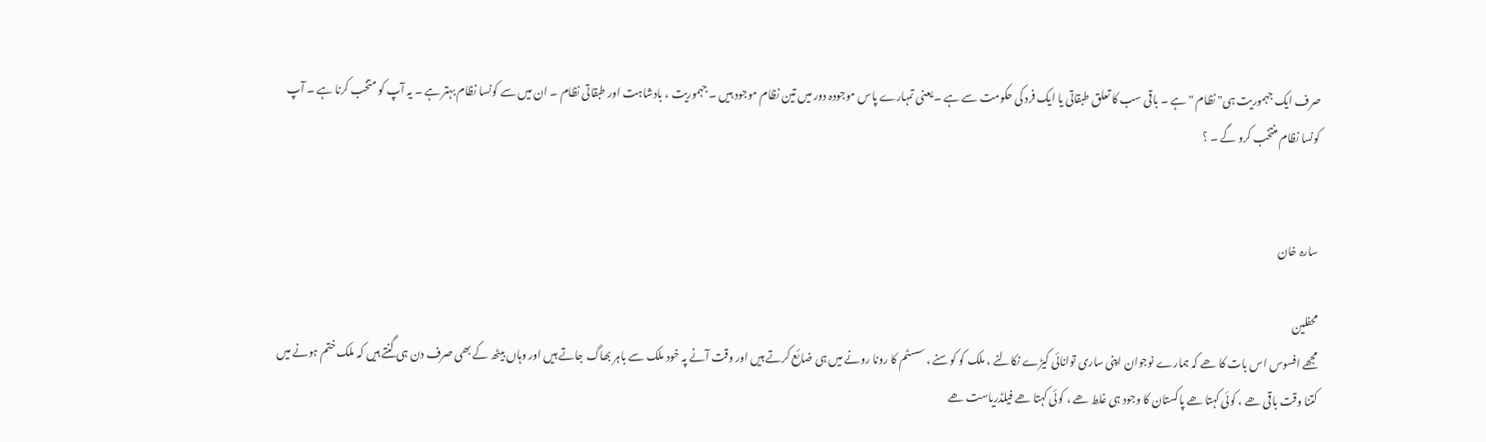صرف ایک جہموریت ہی" نظام " ہے ۔ باقی سب کا تعلق طبقاتی یا ایک فرد کی حکومت سے ہے ۔ یعنی تمہارے پاس موجودہ دور میں تین نظام موجود ہیں ۔ جہموریت ، بادشاہت اور طبقاتی نظام ۔ ان میں سے کونسا نظام بہتر ہے ۔ یہ آپ کو متخب کرنا ہے ۔ آپ کونسا نظام منتخب کرو گے ۔ ؟


سارہ خان

محفلین
مجھے افسوس اس بات کا ھے کہ ہمارے نوجوان اپنی ساری توانائی کیڑے نکالنے ، ملک کو کوسنے ، سسٹم کا رونا رونے میں ہی ضائع کرتے ہیں اور وقت آنے پہ خود ملک سے باہر بھاگ جاتے ہیں اور وہاں بیٹھ کے بھی صرف دن ہی گنتے ہیں کہ ملک ختم ہونے میں کتنا وقت باقی ھے ، کوئی کہتا ھے پاکستان کا وجود ہی غلط ھے ، کوئی کہتا ھے فیلڈ‌ریاست ھے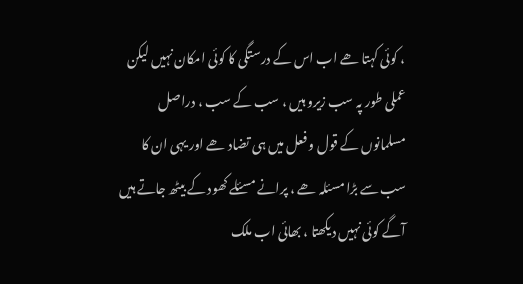، کوئی کہتا ھے اب اس کے درستگی کا کوئی امکان نہیں لیکن عملی طور پہ سب زیرو ہیں ، سب کے سب ، دراصل مسلمانوں کے قول و فعل میں ہی تضاد ھے اور یہی ان کا سب سے بڑا مسئلہ ھے ، پرانے مسئلے کھود کے بیٹھ جاتے ہیں آگے کوئی نہیں دیکھتا ، بھائی اب ملک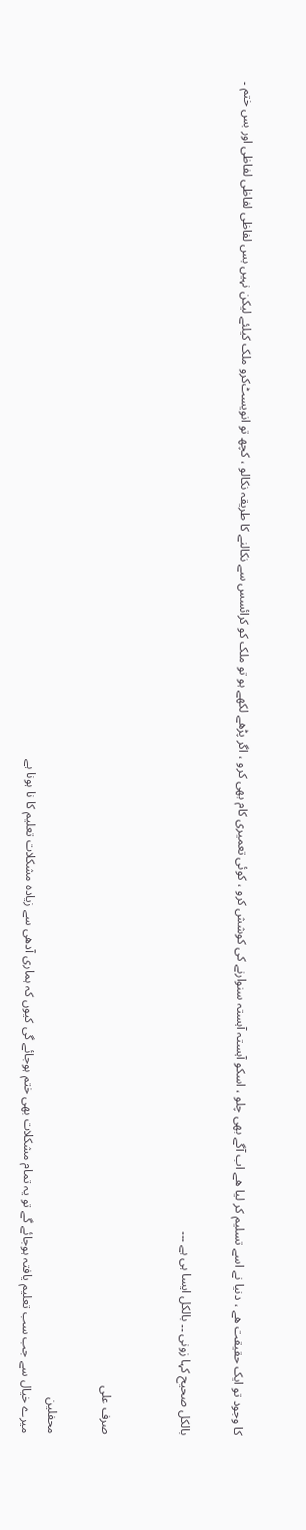کا وجود تو ایک حقیقت ھے ، دنیا نے اسے تسلیم کر لیا ھے اب آگے بھی چلو ، اسکو آہستہ آہستہ سنوارنے کی کوشش کرو ، کوئی تعمیری کام بھی کرو ، اگر پڑھے لکھے ہو تو ملک کو کرائسس سے نکالنے کا طریقہ نکالو ، کچھ تو انویسٹ‌کرو ملک کیلئے لیکن نہیں بس لفاظی لفاظی لفاظی اور بس ختم ۔

بالکل صحیح کہا زونی ۔۔ بالکل ایسا ہی ہے ۔۔۔


صرف علی

محفلین
میرے خیال سے جب سب تعلیم یافتہ ہوجائے گے تو یہ تمام مشکلات بھی ختم ہوجائے گی کیوں کہ ہماری آدھی سے زیادہ مشکلات تعلیم کا نا ہونا ہے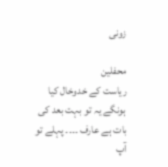زونی

محفلین
ریاست کے خدوخال کیا ہونگے یہ تو بہت بعد کی بات ہے عارف ۔۔۔۔ پہلے تو آپ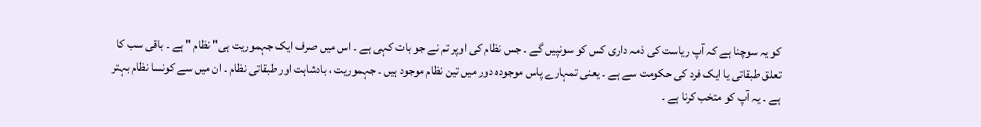کو یہ سوچنا ہے کہ آپ ریاست کی ذمہ داری کس کو سونپیں گے ۔ جس نظام کی اوپر تم نے جو بات کہی ہے ۔ اس میں صرف ایک جہموریت ہی" نظام " ہے ۔ باقی سب کا تعلق طبقاتی یا ایک فرد کی حکومت سے ہے ۔ یعنی تمہارے پاس موجودہ دور میں تین نظام موجود ہیں ۔ جہموریت ، بادشاہت اور طبقاتی نظام ۔ ان میں سے کونسا نظام بہتر ہے ۔ یہ آپ کو متخب کرنا ہے ۔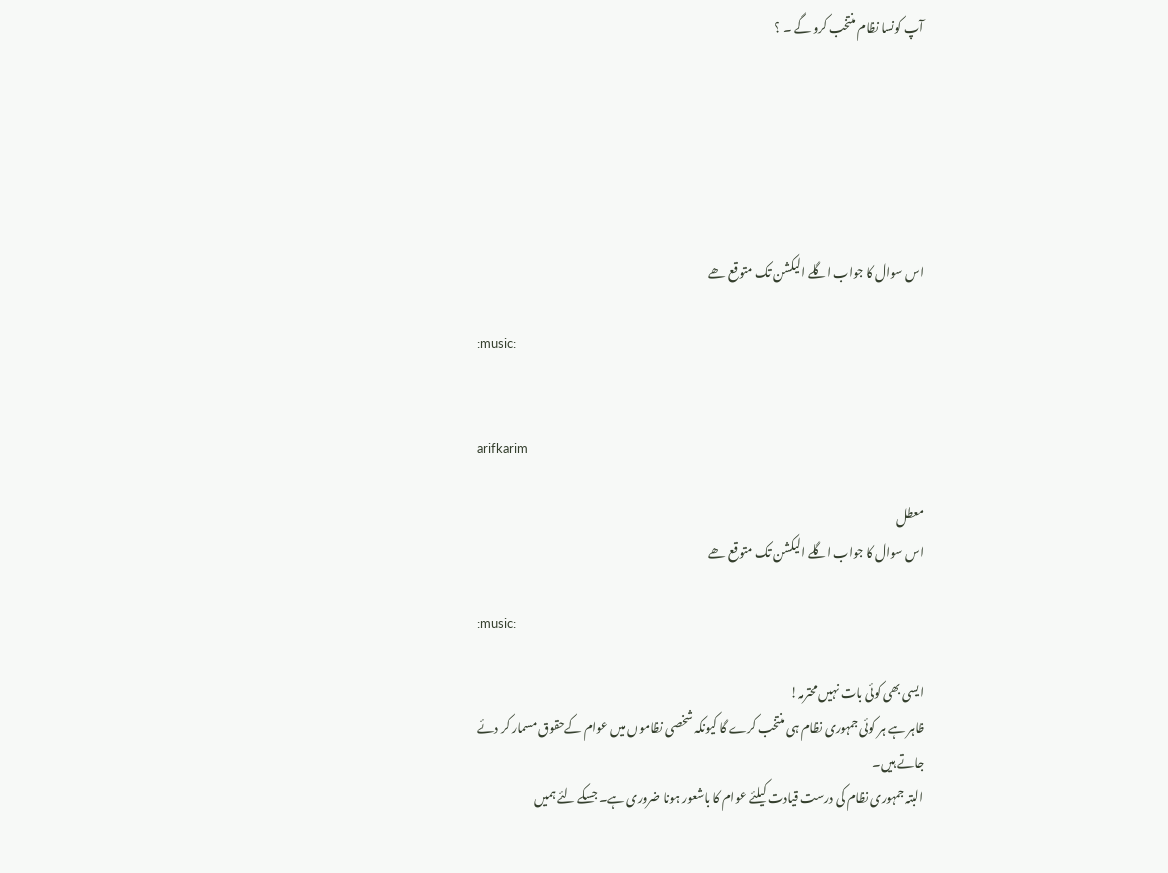آپ کونسا نظام منتخب کرو گے ۔ ؟






اس سوال کا جواب اگلے الیکشن تک متوقع ھے

:music:


arifkarim

معطل
اس سوال کا جواب اگلے الیکشن تک متوقع ھے

:music:

ایسی بھی کوئی بات نہیں محترمہ!
ظاہر ہے ہر کوئی جمہوری نظام ہی منتخب کرے گا کیونکہ شخصی نظاموں میں‌ عوام کےحقوق مسمار کر دئے جاتے ہیں۔
البتہ جمہوری نظام کی درست قیادت کیلئے عوام کا باشعور ہونا ضروری ہے۔ جسکے لئے ہمیں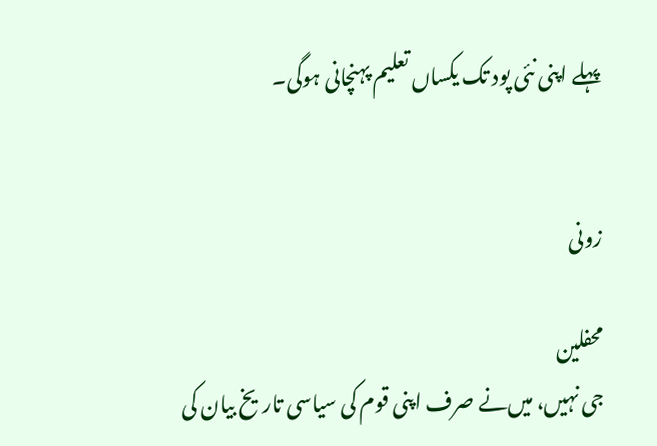پہلے اپنی نئی پود تک یکساں تعلیم پہنچانی ہوگی۔


زونی

محفلین
جی نہیں، میں‌نے صرف اپنی قوم کی سیاسی تاریخ بیان کی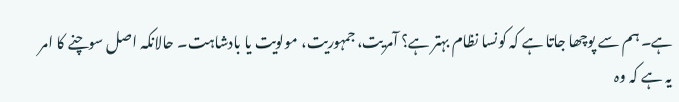ہے۔ ہم سے پوچھا جاتا ہے کہ کونسا نظام بہتر ہے؟ آمریت، جمہوریت، مولویت یا بادشاہت۔ حالانکہ اصل سوچنے کا امر یہ ہے کہ وہ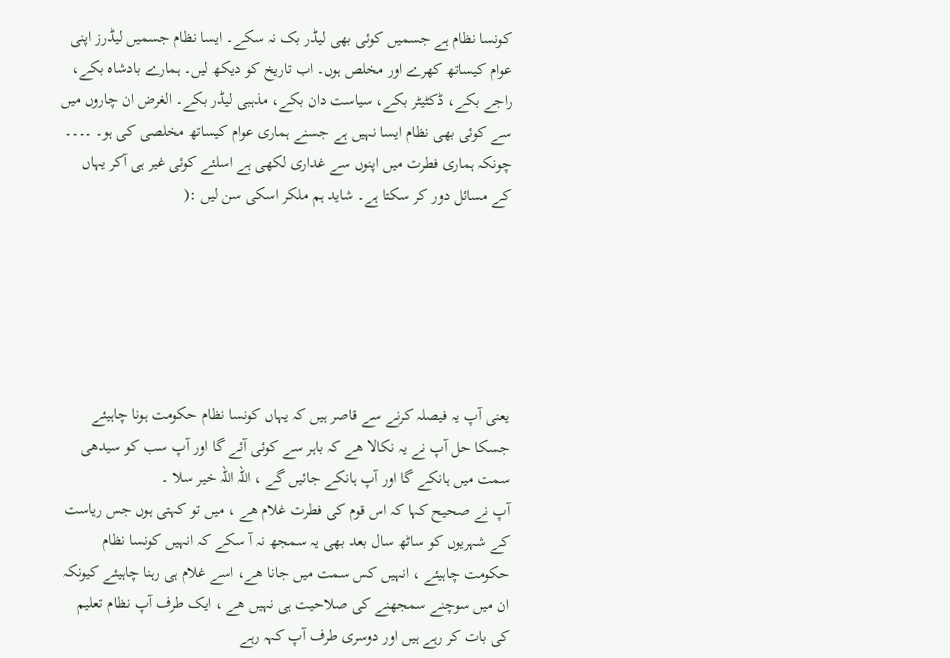کونسا نظام ہے جسمیں کوئی بھی لیڈر بک نہ سکے۔ ایسا نظام جسمیں لیڈرز اپنی عوام کیساتھ کھرے اور مخلص ہوں۔ اب تاریخ کو دیکھ لیں۔ ہمارے بادشاہ بکے، راجے بکے، ڈکٹیٹر بکے، سیاست دان بکے، مذہبی لیڈر بکے۔ الغرض ان چاروں میں سے کوئی بھی نظام ایسا نہیں ہے جسنے ہماری عوام کیساتھ مخلصی کی ہو۔ ۔۔۔۔ چونکہ ہماری فطرت میں اپنوں سے غداری لکھی ہے اسلئے کوئی غیر ہی آکر یہاں کے مسائل دور کر سکتا ہے۔ شاید ہم ملکر اسکی سن لیں :(






یعنی آپ یہ فیصلہ کرنے سے قاصر ہیں کہ یہاں کونسا نظام حکومت ہونا چاہیئے جسکا حل آپ نے یہ نکالا ھے کہ باہر سے کوئی آئے گا اور آپ سب کو سیدھی سمت میں ہانکے گا اور آپ ہانکے جائیں گے ، اللہ اللہ خیر سلا ۔
آپ نے صحیح‌ کہا کہ اس قوم کی فطرت غلام ھے ، میں تو کہتی ہوں جس ریاست کے شہریوں کو ساٹھ سال بعد بھی یہ سمجھ نہ آ سکے کہ انہیں کونسا نظام حکومت چاہیئے ، انہیں کس سمت میں جانا ھے، اسے غلام ہی رہنا چاہیئے کیونکہ ان میں سوچنے سمجھنے کی صلاحیت ہی نہیں ھے ، ایک طرف آپ نظام تعلیم کی بات کر رہے ہیں اور دوسری طرف آپ کہہ رہے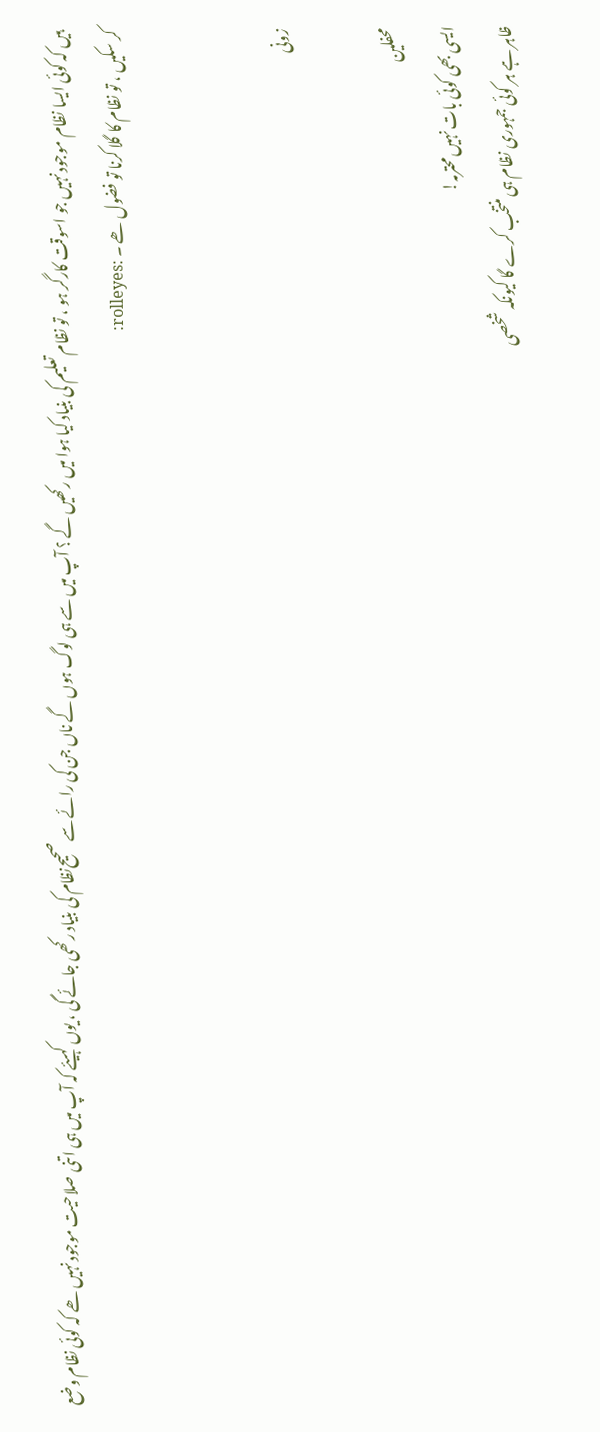ہیں کہ کوئی ایسا نظام موجود نہیں جو اسوقت کارگر ہو ، تو نظام تعلیم کی بنیاد کیا ہوا میں رکھیں گے ؟ آپ میں سے ہی لوگ ہوں گے ناں جن کی رائے سے صحیح‌نظام کی بنیاد رکھی جائے گی ، یوں کہیئے کہ آپ میں ہی اتنی صلاحیت موجود نہیں ھے کہ کوئی نظام وضع کر سکیں ، تو نظام کا گلا کرنا تو فضول ھے ۔ :rolleyes:


زونی

محفلین
ایسی بھی کوئی بات نہیں محترمہ!
ظاہر ہے ہر کوئی جمہوری نظام ہی منتخب کرے گا کیونکہ شخصی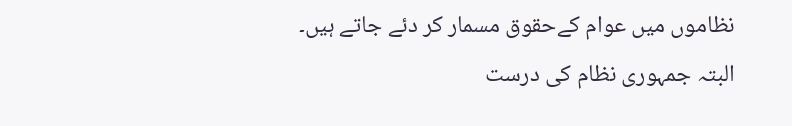نظاموں میں‌ عوام کےحقوق مسمار کر دئے جاتے ہیں۔
البتہ جمہوری نظام کی درست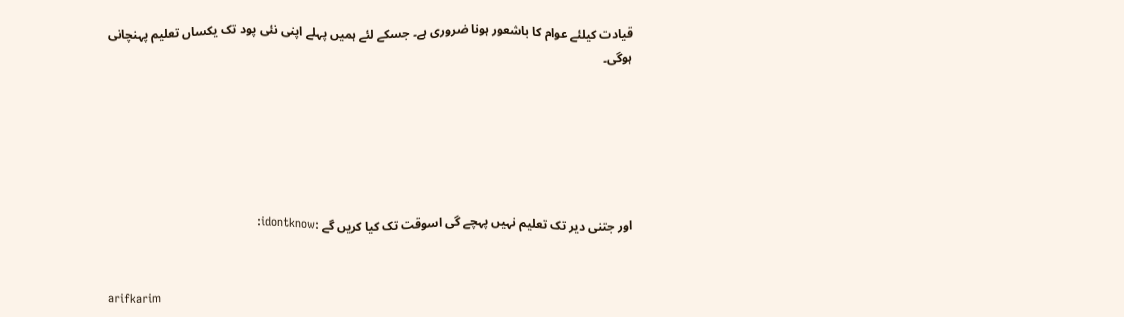قیادت کیلئے عوام کا باشعور ہونا ضروری ہے۔ جسکے لئے ہمیں پہلے اپنی نئی پود تک یکساں تعلیم پہنچانی ہوگی۔






اور جتنی دیر تک تعلیم نہیں پہچے گی اسوقت تک کیا کریں گے :idontknow:


arifkarim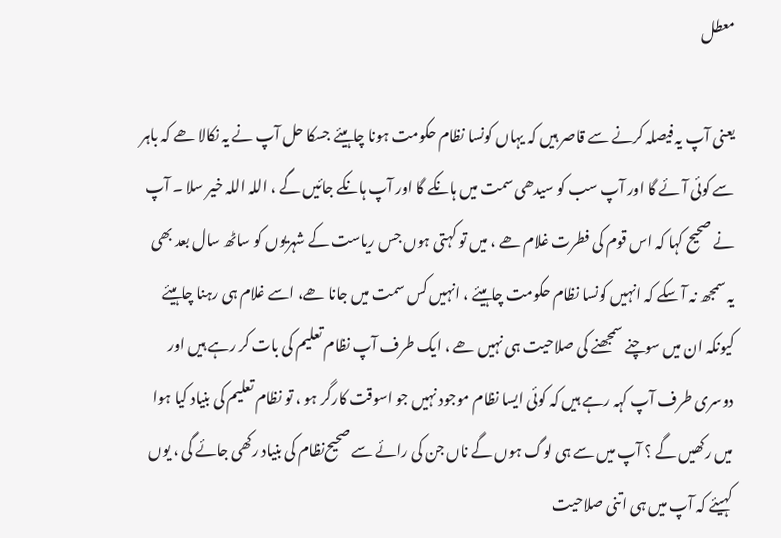معطل

یعنی آپ یہ فیصلہ کرنے سے قاصر ہیں کہ یہاں کونسا نظام حکومت ہونا چاہیئے جسکا حل آپ نے یہ نکالا ھے کہ باہر سے کوئی آئے گا اور آپ سب کو سیدھی سمت میں ہانکے گا اور آپ ہانکے جائیں گے ، اللہ اللہ خیر سلا ۔ آپ نے صحیح‌ کہا کہ اس قوم کی فطرت غلام ھے ، میں تو کہتی ہوں جس ریاست کے شہریوں کو ساٹھ سال بعد بھی یہ سمجھ نہ آ سکے کہ انہیں کونسا نظام حکومت چاہیئے ، انہیں کس سمت میں جانا ھے، اسے غلام ہی رہنا چاہیئے کیونکہ ان میں سوچنے سمجھنے کی صلاحیت ہی نہیں ھے ، ایک طرف آپ نظام تعلیم کی بات کر رہے ہیں اور دوسری طرف آپ کہہ رہے ہیں کہ کوئی ایسا نظام موجود نہیں جو اسوقت کارگر ہو ، تو نظام تعلیم کی بنیاد کیا ہوا میں رکھیں گے ؟ آپ میں سے ہی لوگ ہوں گے ناں جن کی رائے سے صحیح‌نظام کی بنیاد رکھی جائے گی ، یوں کہیئے کہ آپ میں ہی اتنی صلاحیت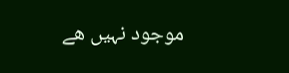موجود نہیں ھے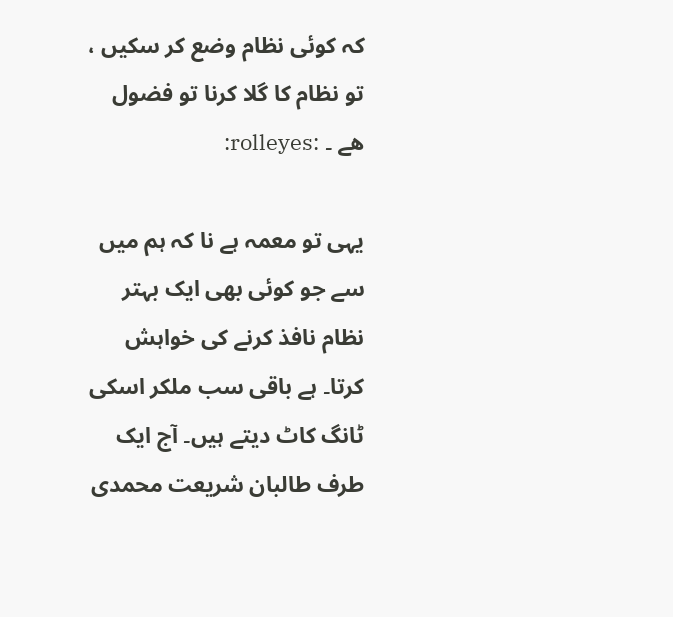کہ کوئی نظام وضع کر سکیں ، تو نظام کا گلا کرنا تو فضول ھے ۔ :rolleyes:

یہی تو معمہ ہے نا کہ ہم میں سے جو کوئی بھی ایک بہتر نظام نافذ کرنے کی خواہش کرتا۔ ہے باقی سب ملکر اسکی ٹانگ کاٹ دیتے ہیں۔ آج ایک طرف طالبان شریعت محمدی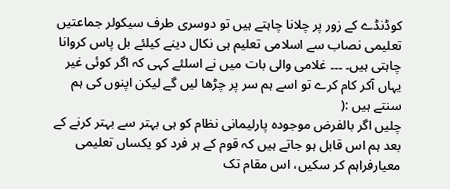کوڈنڈے کے زور پر چلانا چاہتے ہیں تو دوسری طرف سیکولر جماعتیں تعلیمی نصاب سے اسلامی تعلیم ہی نکال دینے کیلئے بل پاس کروانا چاہتی ہیں۔ ۔۔۔ غلامی والی بات میں نے اسلئے کہی کہ اگر کوئی غیر یہاں آکر کام کرے تو اسے ہم سر پر چڑھا لیں گے لیکن اپنوں کی ہم سنتے ہیں :(
چلیں اگر بالفرض موجودہ پارلیمانی نظام کو ہی بہتر سے بہتر کرنے کے بعد ہم اس قابل ہو جاتے ہیں کہ قوم کے ہر فرد کو یکساں تعلیمی معیارفراہم کر سکیں، اس مقام تک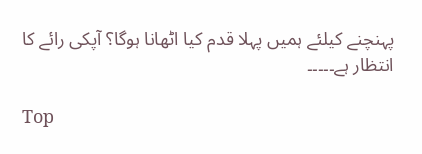پہنچنے کیلئے ‌ہمیں پہلا قدم کیا اٹھانا ہوگا؟ آپکی رائے کا انتظار ہے۔۔۔۔۔

Top